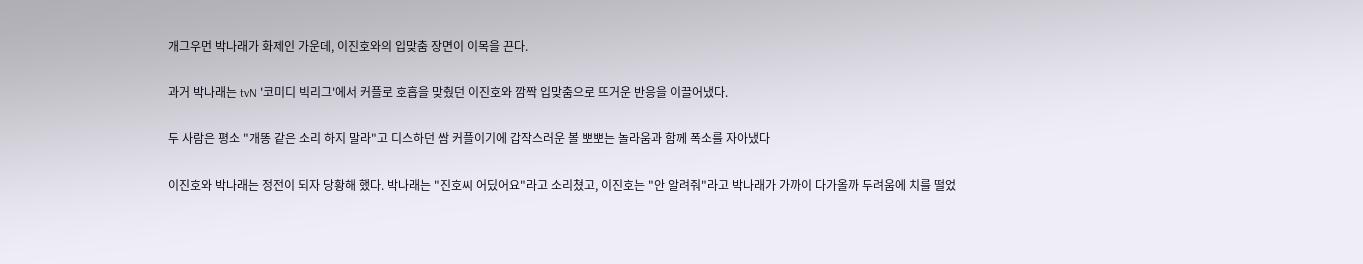개그우먼 박나래가 화제인 가운데, 이진호와의 입맞춤 장면이 이목을 끈다.

과거 박나래는 tvN '코미디 빅리그'에서 커플로 호흡을 맞췄던 이진호와 깜짝 입맞춤으로 뜨거운 반응을 이끌어냈다.

두 사람은 평소 "개똥 같은 소리 하지 말라"고 디스하던 쌈 커플이기에 갑작스러운 볼 뽀뽀는 놀라움과 함께 폭소를 자아냈다

이진호와 박나래는 정전이 되자 당황해 했다. 박나래는 "진호씨 어딨어요"라고 소리쳤고, 이진호는 "안 알려줘"라고 박나래가 가까이 다가올까 두려움에 치를 떨었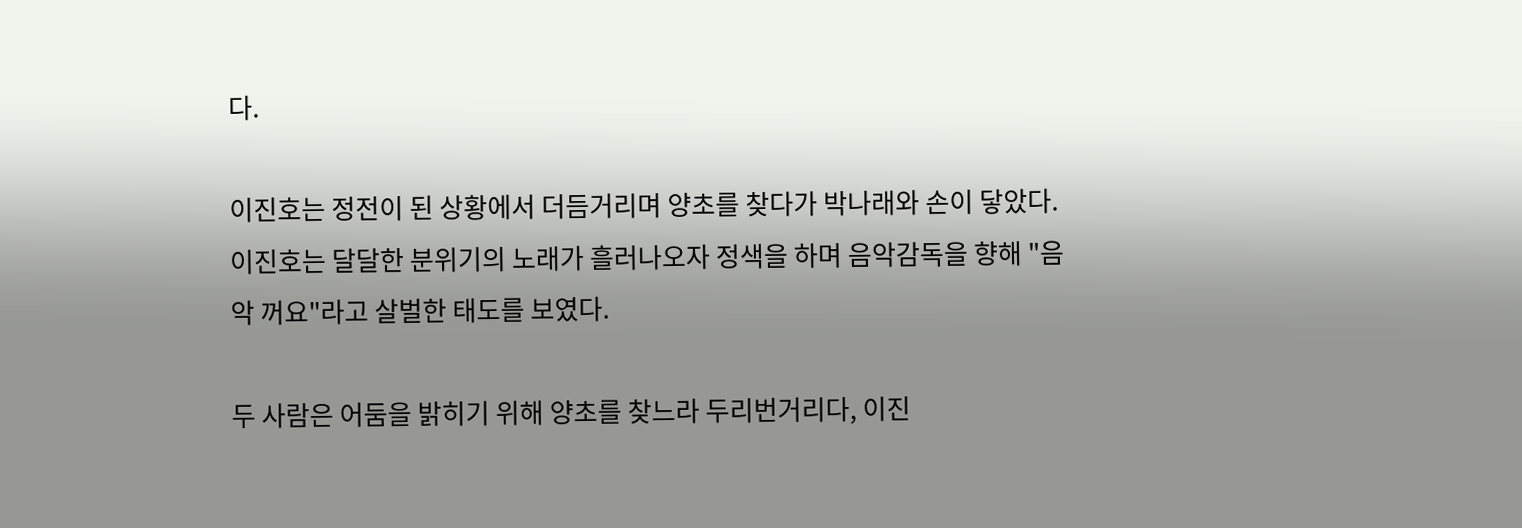다.

이진호는 정전이 된 상황에서 더듬거리며 양초를 찾다가 박나래와 손이 닿았다. 이진호는 달달한 분위기의 노래가 흘러나오자 정색을 하며 음악감독을 향해 "음악 꺼요"라고 살벌한 태도를 보였다.

두 사람은 어둠을 밝히기 위해 양초를 찾느라 두리번거리다, 이진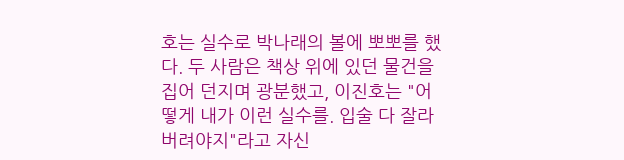호는 실수로 박나래의 볼에 뽀뽀를 했다. 두 사람은 책상 위에 있던 물건을 집어 던지며 광분했고, 이진호는 "어떻게 내가 이런 실수를. 입술 다 잘라버려야지"라고 자신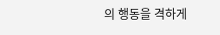의 행동을 격하게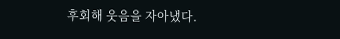후회해 웃음을 자아냈다.